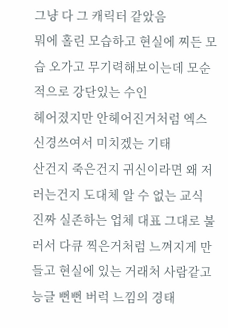그냥 다 그 캐릭터 같았음
뭐에 홀린 모습하고 현실에 찌든 모습 오가고 무기력해보이는데 모순적으로 강단있는 수인
헤어졌지만 안헤어진거처럼 엑스 신경쓰여서 미치겠는 기태
산건지 죽은건지 귀신이라면 왜 저러는건지 도대체 알 수 없는 교식
진짜 실존하는 업체 대표 그대로 불러서 다큐 찍은거처럼 느껴지게 만들고 현실에 있는 거래처 사람같고 능글 뻔뻔 버럭 느낌의 경태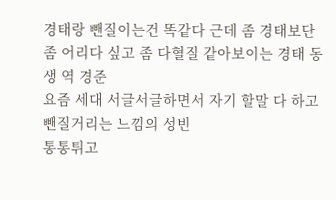경태랑 뺀질이는건 똑같다 근데 좀 경태보단 좀 어리다 싶고 좀 다혈질 같아보이는 경태 동생 역 경준
요즘 세대 서글서글하면서 자기 할말 다 하고 뺀질거리는 느낌의 성빈
통통튀고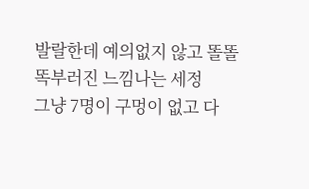발랄한데 예의없지 않고 똘똘 똑부러진 느낌나는 세정
그냥 7명이 구멍이 없고 다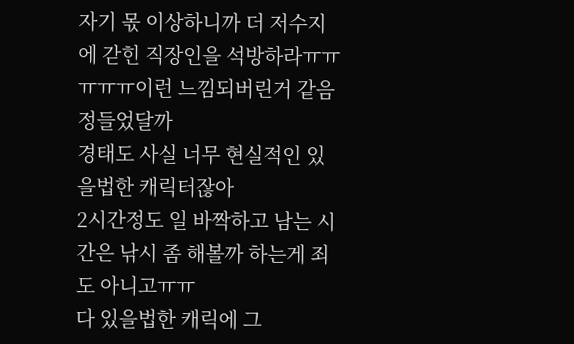자기 몫 이상하니까 더 저수지에 갇힌 직장인을 석방하라ㅠㅠㅠㅠㅠ이런 느낌되버린거 같음 정들었달까
경태도 사실 너무 현실적인 있을법한 캐릭터잖아
2시간정도 일 바짝하고 남는 시간은 낚시 좀 해볼까 하는게 죄도 아니고ㅠㅠ
다 있을법한 캐릭에 그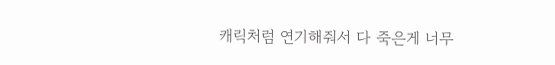캐릭처럼 연기해줘서 다 죽은게 너무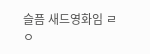슬픔 새드영화임 ㄹㅇ